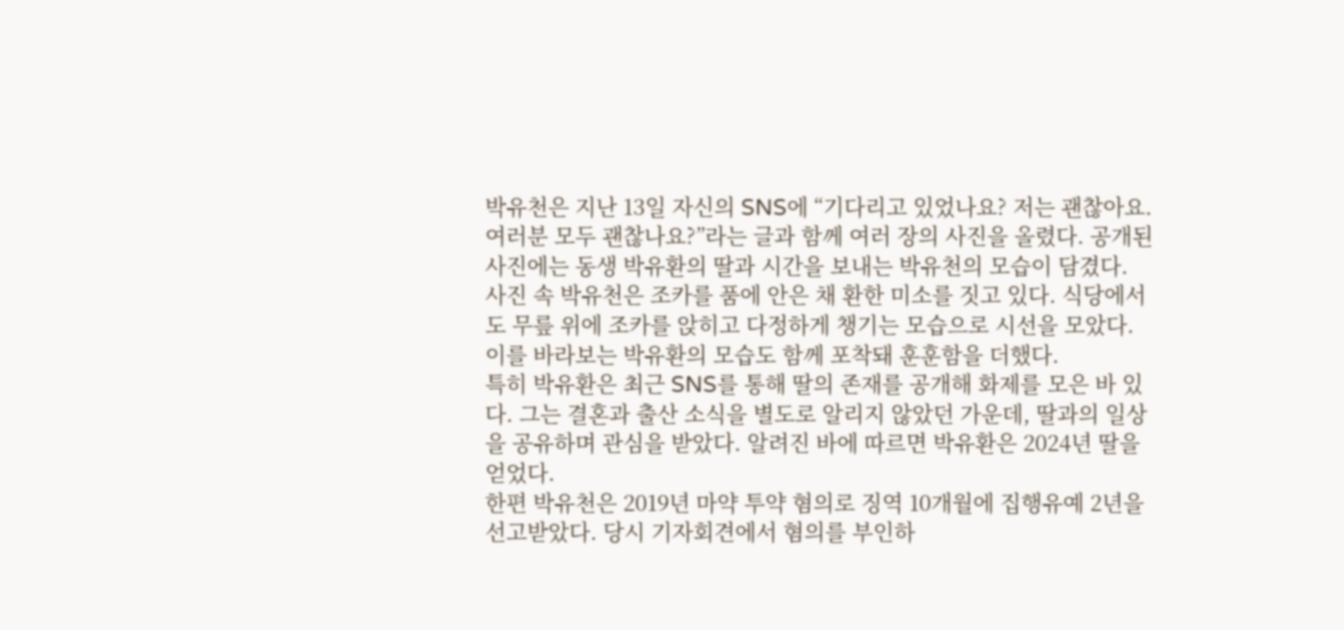박유천은 지난 13일 자신의 SNS에 “기다리고 있었나요? 저는 괜찮아요. 여러분 모두 괜찮나요?”라는 글과 함께 여러 장의 사진을 올렸다. 공개된 사진에는 동생 박유환의 딸과 시간을 보내는 박유천의 모습이 담겼다.
사진 속 박유천은 조카를 품에 안은 채 환한 미소를 짓고 있다. 식당에서도 무릎 위에 조카를 앉히고 다정하게 챙기는 모습으로 시선을 모았다. 이를 바라보는 박유환의 모습도 함께 포착돼 훈훈함을 더했다.
특히 박유환은 최근 SNS를 통해 딸의 존재를 공개해 화제를 모은 바 있다. 그는 결혼과 출산 소식을 별도로 알리지 않았던 가운데, 딸과의 일상을 공유하며 관심을 받았다. 알려진 바에 따르면 박유환은 2024년 딸을 얻었다.
한편 박유천은 2019년 마약 투약 혐의로 징역 10개월에 집행유예 2년을 선고받았다. 당시 기자회견에서 혐의를 부인하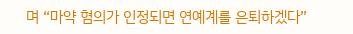며 “마약 혐의가 인정되면 연예계를 은퇴하겠다”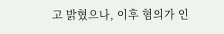고 밝혔으나, 이후 혐의가 인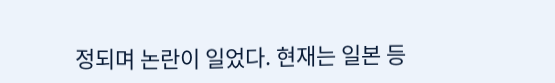정되며 논란이 일었다. 현재는 일본 등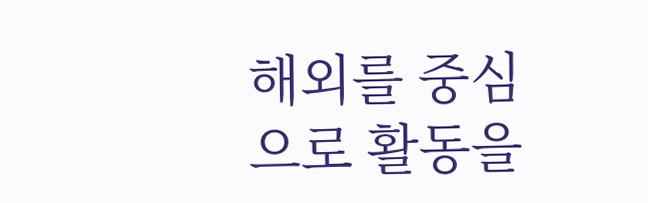해외를 중심으로 활동을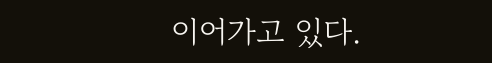이어가고 있다.